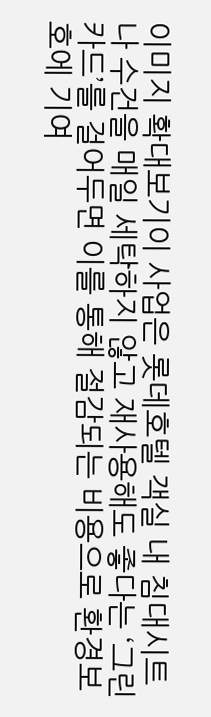이미지 확대보기이 사업은 롯데호텔 객실 내 침대시트나 수건을 매일 세탁하지 않고 재사용해도 좋다는 ‘그린카드’를 걸어두면 이를 통해 절감되는 비용으로 환경보호에 기여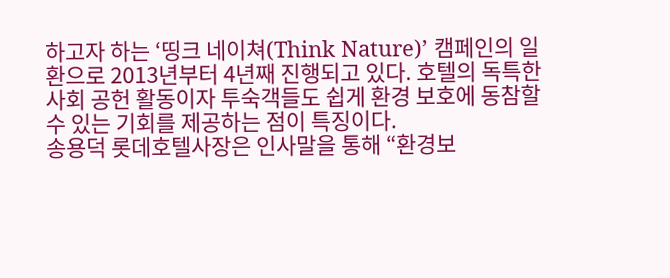하고자 하는 ‘띵크 네이쳐(Think Nature)’ 캠페인의 일환으로 2013년부터 4년째 진행되고 있다. 호텔의 독특한 사회 공헌 활동이자 투숙객들도 쉽게 환경 보호에 동참할 수 있는 기회를 제공하는 점이 특징이다.
송용덕 롯데호텔사장은 인사말을 통해 “환경보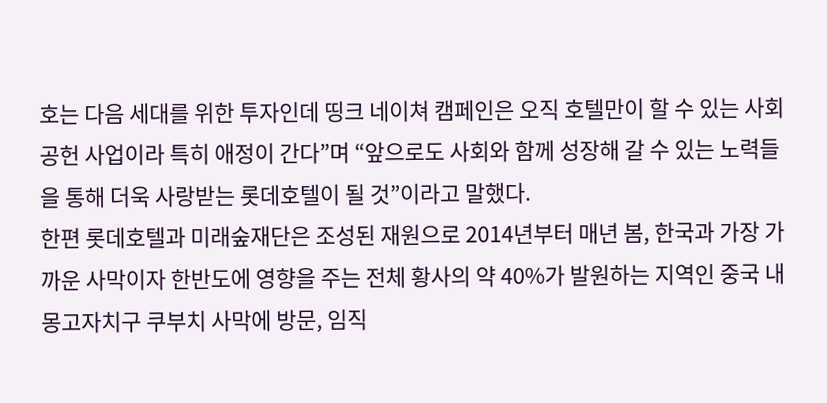호는 다음 세대를 위한 투자인데 띵크 네이쳐 캠페인은 오직 호텔만이 할 수 있는 사회공헌 사업이라 특히 애정이 간다”며 “앞으로도 사회와 함께 성장해 갈 수 있는 노력들을 통해 더욱 사랑받는 롯데호텔이 될 것”이라고 말했다.
한편 롯데호텔과 미래숲재단은 조성된 재원으로 2014년부터 매년 봄, 한국과 가장 가까운 사막이자 한반도에 영향을 주는 전체 황사의 약 40%가 발원하는 지역인 중국 내몽고자치구 쿠부치 사막에 방문, 임직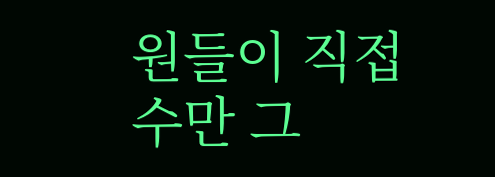원들이 직접 수만 그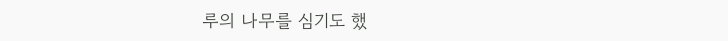루의 나무를 심기도 했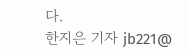다.
한지은 기자 jb221@